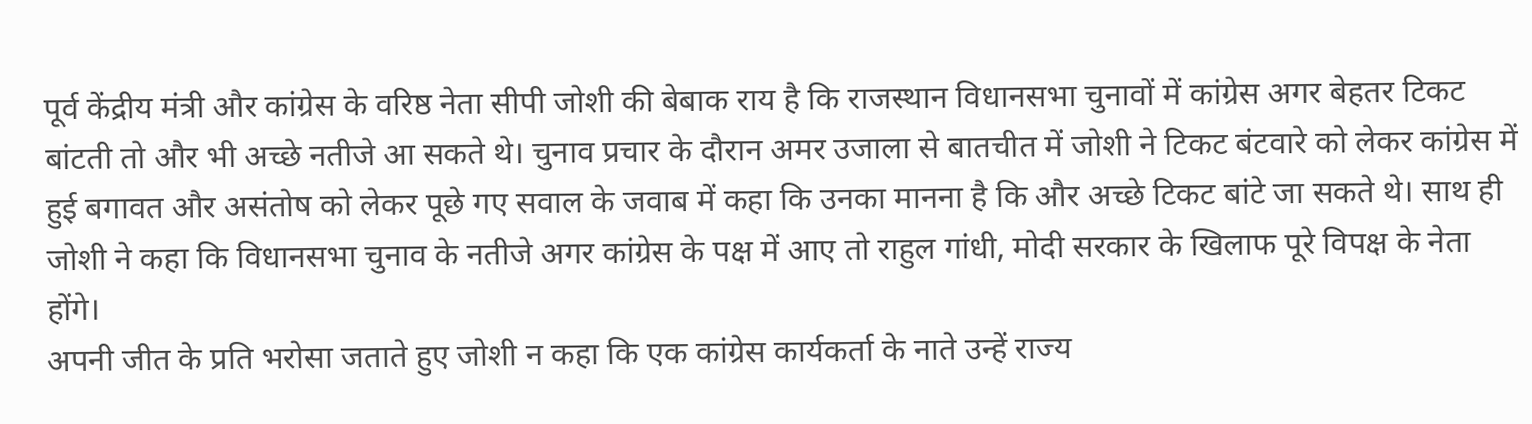पूर्व केंद्रीय मंत्री और कांग्रेस के वरिष्ठ नेता सीपी जोशी की बेबाक राय है कि राजस्थान विधानसभा चुनावों में कांग्रेस अगर बेहतर टिकट बांटती तो और भी अच्छे नतीजे आ सकते थे। चुनाव प्रचार के दौरान अमर उजाला से बातचीत में जोशी ने टिकट बंटवारे को लेकर कांग्रेस में हुई बगावत और असंतोष को लेकर पूछे गए सवाल के जवाब में कहा कि उनका मानना है कि और अच्छे टिकट बांटे जा सकते थे। साथ ही जोशी ने कहा कि विधानसभा चुनाव के नतीजे अगर कांग्रेस के पक्ष में आए तो राहुल गांधी, मोदी सरकार के खिलाफ पूरे विपक्ष के नेता होंगे।
अपनी जीत के प्रति भरोसा जताते हुए जोशी न कहा कि एक कांग्रेस कार्यकर्ता के नाते उन्हें राज्य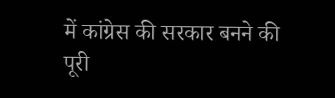में कांग्रेस की सरकार बनने की पूरी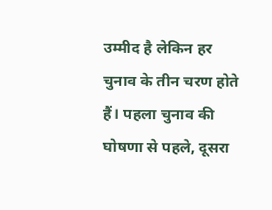उम्मीद है लेकिन हर चुनाव के तीन चरण होते हैं। पहला चुनाव की घोषणा से पहले, दूसरा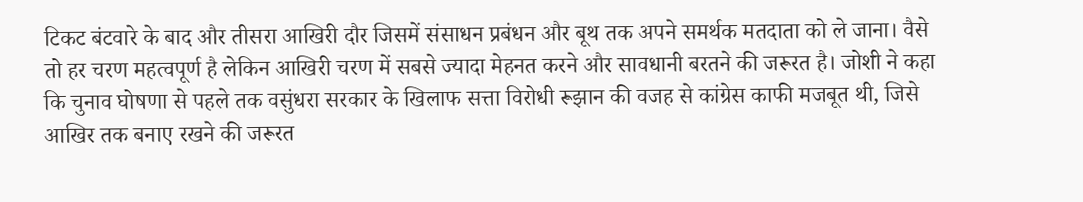टिकट बंटवारे के बाद और तीसरा आखिरी दौर जिसमें संसाधन प्रबंधन और बूथ तक अपने समर्थक मतदाता को ले जाना। वैसे तो हर चरण महत्वपूर्ण है लेकिन आखिरी चरण में सबसे ज्यादा मेहनत करने और सावधानी बरतने की जरूरत है। जोशी ने कहा कि चुनाव घोषणा से पहले तक वसुंधरा सरकार के खिलाफ सत्ता विरोधी रूझान की वजह से कांग्रेस काफी मजबूत थी, जिसे आखिर तक बनाए रखने की जरूरत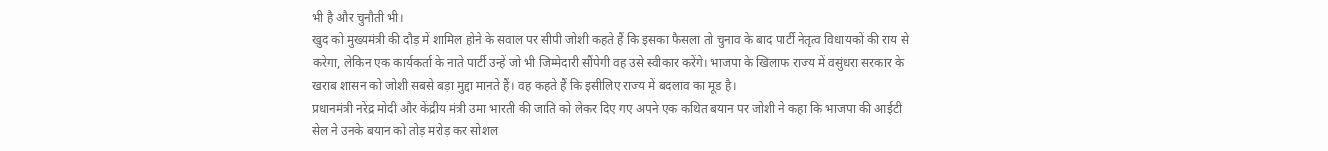भी है और चुनौती भी।
खुद को मुख्यमंत्री की दौड़ में शामिल होने के सवाल पर सीपी जोशी कहते हैं कि इसका फैसला तो चुनाव के बाद पार्टी नेतृत्व विधायकों की राय से करेगा, लेकिन एक कार्यकर्ता के नाते पार्टी उन्हें जो भी जिम्मेदारी सौंपेगी वह उसे स्वीकार करेंगे। भाजपा के खिलाफ राज्य में वसुंधरा सरकार के खराब शासन को जोशी सबसे बड़ा मुद्दा मानते हैं। वह कहते हैं कि इसीलिए राज्य में बदलाव का मूड है।
प्रधानमंत्री नरेंद्र मोदी और केंद्रीय मंत्री उमा भारती की जाति को लेकर दिए गए अपने एक कथित बयान पर जोशी ने कहा कि भाजपा की आईटी सेल ने उनके बयान को तोड़ मरोड़ कर सोशल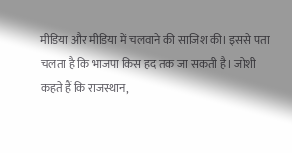मीडिया और मीडिया में चलवाने की साजिश की। इससे पता चलता है कि भाजपा किस हद तक जा सकती है। जोशी कहते हैं कि राजस्थान,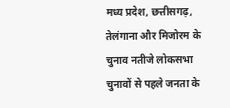मध्य प्रदेश, छत्तीसगढ़, तेलंगाना और मिजोरम के चुनाव नतीजे लोकसभा चुनावों से पहले जनता के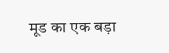मूड का एक बड़ा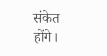संकेत होंगे।